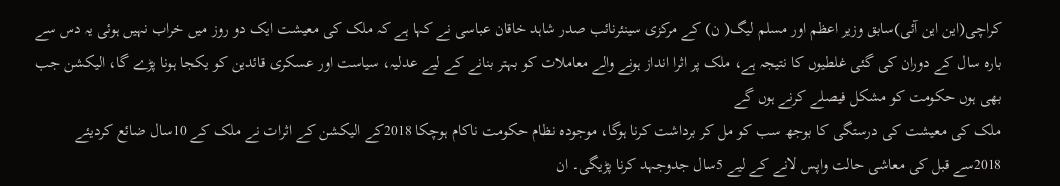کراچی(این این آئی)سابق وزیر اعظم اور مسلم لیگ( ن) کے مرکزی سینئرنائب صدر شاہد خاقان عباسی نے کہا ہے کہ ملک کی معیشت ایک دو روز میں خراب نہیں ہوئی یہ دس سے بارہ سال کے دوران کی گئی غلطیوں کا نتیجہ ہے، ملک پر اثرا انداز ہونے والے معاملات کو بہتر بنانے کے لیے عدلیہ، سیاست اور عسکری قائدین کو یکجا ہونا پڑے گا، الیکشن جب بھی ہوں حکومت کو مشکل فیصلے کرنے ہوں گے
ملک کی معیشت کی درستگی کا بوجھ سب کو مل کر برداشت کرنا ہوگا، موجودہ نظام حکومت ناکام ہوچکا 2018کے الیکشن کے اثرات نے ملک کے 10سال ضائع کردیئے 2018سے قبل کی معاشی حالت واپس لانے کے لیے 5سال جدوجہد کرنا پڑیگی۔ ان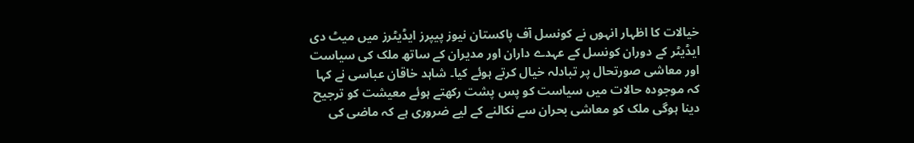خیالات کا اظہار انہوں نے کونسل آف پاکستان نیوز پیپرز ایڈیٹرز میں میٹ دی ایڈیٹر کے دوران کونسل کے عہدے داران اور مدیران کے ساتھ ملک کی سیاست اور معاشی صورتحال پر تبادلہ خیال کرتے ہوئے کیا۔ شاہد خاقان عباسی نے کہا کہ موجودہ حالات میں سیاست کو پس پشت رکھتے ہوئے معیشت کو ترجیح دینا ہوگی ملک کو معاشی بحران سے نکالنے کے لیے ضروری ہے کہ ماضی کی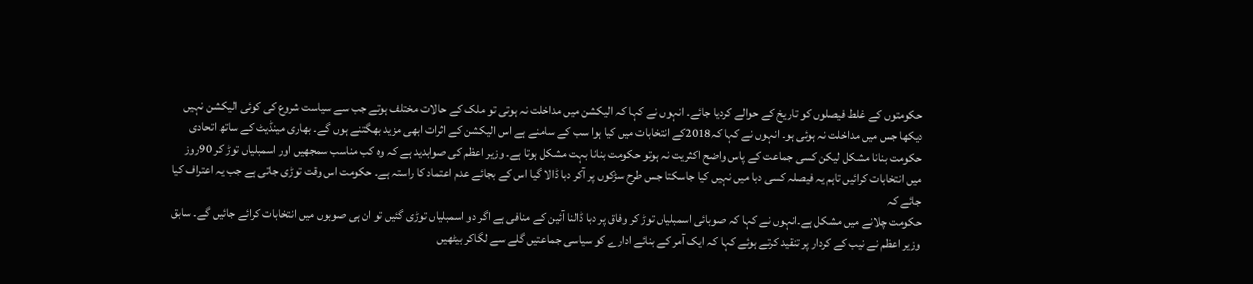حکومتوں کے غلط فیصلوں کو تاریخ کے حوالے کردیا جائے۔ انہوں نے کہا کہ الیکشن میں مداخلت نہ ہوتی تو ملک کے حالات مختلف ہوتے جب سے سیاست شروع کی کوئی الیکشن نہیں دیکھا جس میں مداخلت نہ ہوئی ہو۔ انہوں نے کہا کہ2018کے انتخابات میں کیا ہوا سب کے سامنے ہے اس الیکشن کے اثرات ابھی مزید بھگتنے ہوں گے۔ بھاری مینڈیٹ کے ساتھ اتحادی حکومت بنانا مشکل لیکن کسی جماعت کے پاس واضح اکثریت نہ ہوتو حکومت بنانا بہت مشکل ہوتا ہے۔ وزیر اعظم کی صوابدید ہے کہ وہ کب مناسب سمجھیں اور اسمبلیاں توڑ کر 90روز میں انتخابات کرائیں تاہم یہ فیصلہ کسی دبا میں نہیں کیا جاسکتا جس طرح سڑکوں پر آکر دبا ڈالا گیا اس کے بجائے عدم اعتماد کا راستہ ہے۔ حکومت اس وقت توڑی جاتی ہے جب یہ اعتراف کیا جائے کہ
حکومت چلانے میں مشکل ہے۔انہوں نے کہا کہ صوبائی اسمبلیاں توڑ کر وفاق پر دبا ڈالنا آئین کے منافی ہے اگر دو اسمبلیاں توڑی گئیں تو ان ہی صوبوں میں انتخابات کرائے جائیں گے۔ سابق وزیر اعظم نے نیب کے کردار پر تنقید کرتے ہوئے کہا کہ ایک آمر کے بنائے ادارے کو سیاسی جماعتیں گلے سے لگاکر بیٹھیں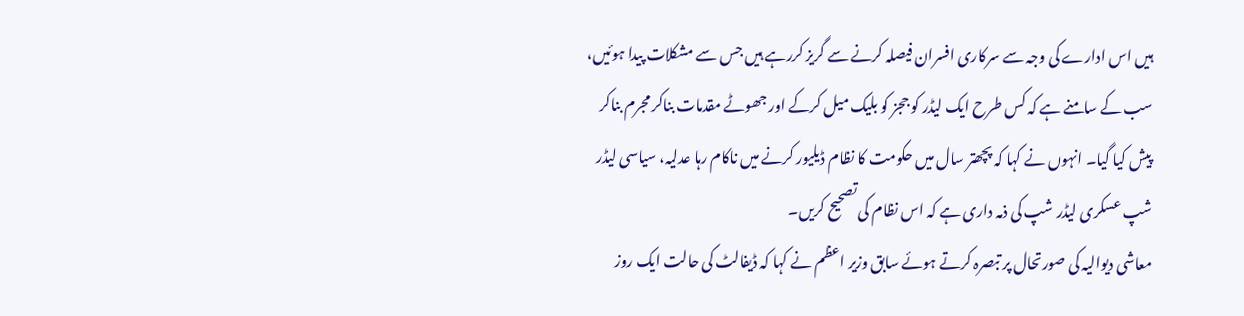ہیں اس ادارے کی وجہ سے سرکاری افسران فیصلہ کرنے سے گریز کررہے ہیں جس سے مشکلات پیدا ہوئیں،
سب کے سامنے ہے کہ کس طرح ایک لیڈر کو ججز کو بلیک میل کرکے اور جھوٹے مقدمات بناکر مجرم بناکر پیش کیا گیا۔ انہوں نے کہا کہ پچھتر سال میں حکومت کا نظام ڈیلیور کرنے میں ناکام رہا عدلیہ، سیاسی لیڈر شپ عسکری لیڈر شپ کی ذمہ داری ہے کہ اس نظام کی تصحیح کریں۔
معاشی دیوالیہ کی صورتحال پر تبصرہ کرتے ہوئے سابق وزیر اعظم نے کہا کہ ڈیفالٹ کی حالت ایک روز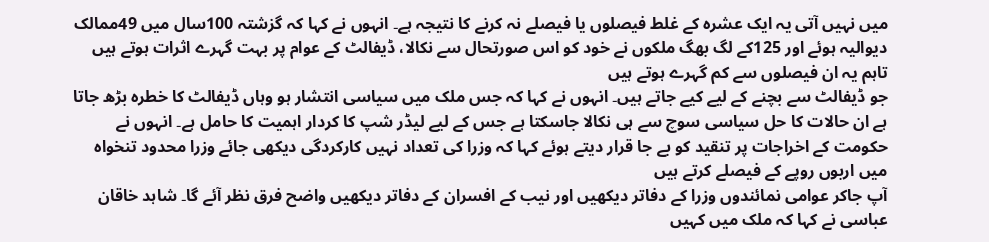میں نہیں آتی یہ ایک عشرہ کے غلط فیصلوں یا فیصلے نہ کرنے کا نتیجہ ہے۔ انہوں نے کہا کہ گزشتہ 100سال میں 49ممالک دیوالیہ ہوئے اور 125کے لگ بھگ ملکوں نے خود کو اس صورتحال سے نکالا، ڈیفالٹ کے عوام پر بہت گہرے اثرات ہوتے ہیں تاہم یہ ان فیصلوں سے کم گہرے ہوتے ہیں
جو ڈیفالٹ سے بچنے کے لیے کیے جاتے ہیں۔ انہوں نے کہا کہ جس ملک میں سیاسی انتشار ہو وہاں ڈیفالٹ کا خطرہ بڑھ جاتا ہے ان حالات کا حل سیاسی سوچ سے ہی نکالا جاسکتا ہے جس کے لیے لیڈر شپ کا کردار اہمیت کا حامل ہے۔ انہوں نے حکومت کے اخراجات پر تنقید کو بے جا قرار دیتے ہوئے کہا کہ وزرا کی تعداد نہیں کارکردگی دیکھی جائے وزرا محدود تنخواہ میں اربوں روپے کے فیصلے کرتے ہیں
آپ جاکر عوامی نمائندوں وزرا کے دفاتر دیکھیں اور نیب کے افسران کے دفاتر دیکھیں واضح فرق نظر آئے گا۔ شاہد خاقان عباسی نے کہا کہ ملک میں کہیں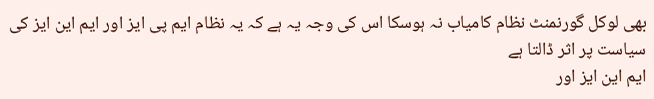بھی لوکل گورنمنٹ نظام کامیاب نہ ہوسکا اس کی وجہ یہ ہے کہ یہ نظام ایم پی ایز اور ایم این ایز کی سیاست پر اثر ڈالتا ہے
ایم این ایز اور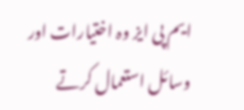ایم پی ایز وہ اختیارات اور وسائل استعمال کرتے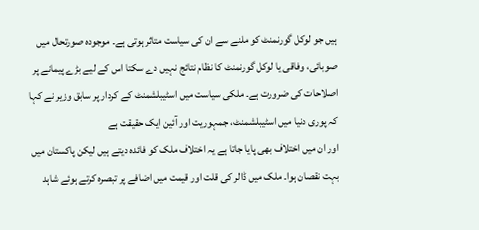ہیں جو لوکل گورنمنٹ کو ملنے سے ان کی سیاست متاثر ہوتی ہے۔ موجودہ صورتحال میں صوبائی، وفاقی یا لوکل گورنمنٹ کا نظام نتائج نہیں دے سکتا اس کے لیے بڑے پیمانے پر اصلاحات کی ضرورت ہے۔ ملکی سیاست میں اسٹیبلشمنٹ کے کردار پر سابق وزیر نے کہا کہ پوری دنیا میں اسٹیبلشمنٹ، جمہوریت اور آئین ایک حقیقت ہے
اور ان میں اختلاف بھی پایا جاتا ہے یہ اختلاف ملک کو فائدہ دیتے ہیں لیکن پاکستان میں بہت نقصان ہوا۔ ملک میں ڈالر کی قلت اور قیمت میں اضافے پر تبصرہ کرتے ہوئے شاہد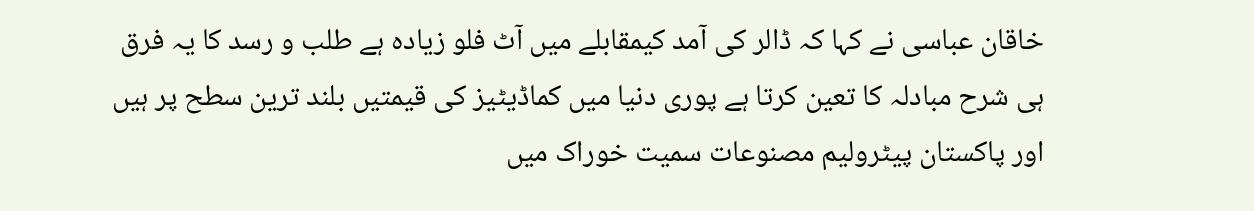خاقان عباسی نے کہا کہ ڈالر کی آمد کیمقابلے میں آٹ فلو زیادہ ہے طلب و رسد کا یہ فرق ہی شرح مبادلہ کا تعین کرتا ہے پوری دنیا میں کماڈیٹیز کی قیمتیں بلند ترین سطح پر ہیں اور پاکستان پیٹرولیم مصنوعات سمیت خوراک میں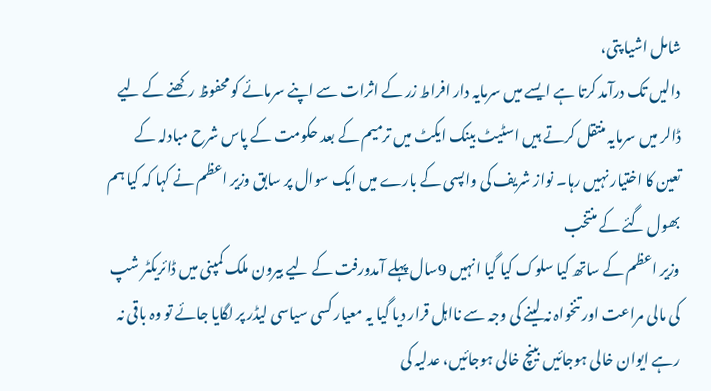شامل اشیا پتی،
دالیں تک درآمد کرتا ہے ایسے میں سرمایہ دار افراط زر کے اثرات سے اپنے سرمائے کو محفوظ رکھنے کے لیے ڈالر میں سرمایہ منتقل کرتے ہیں اسٹیٹ بینک ایکٹ میں ترمیم کے بعد حکومت کے پاس شرح مبادلہ کے تعین کا اختیار نہیں رہا۔ نواز شریف کی واپسی کے بارے میں ایک سوال پر سابق وزیر اعظم نے کہا کہ کیا ہم بھول گئے کے منتخب
وزیر اعظم کے ساتھ کیا سلوک کیا گیا انہیں 9سال پہلے آمدورفت کے لیے بیرون ملک کمپنی میں ڈائریکٹر شپ کی مالی مراعت اور تنخواہ نہ لینے کی وجہ سے نااہل قرار دیا گیا یہ معیار کسی سیاسی لیڈر پر لگایا جائے تو وہ باقی نہ رہے ایوان خالی ہوجائیں بینچ خالی ہوجائیں، عدلیہ کی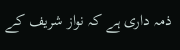ذمہ داری ہے کہ نواز شریف کے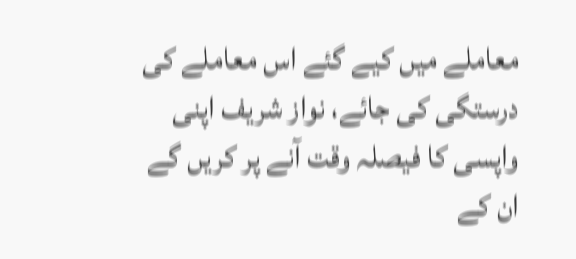معاملے میں کیے گئے اس معاملے کی درستگی کی جائے، نواز شریف اپنی واپسی کا فیصلہ وقت آنے پر کریں گے ان کے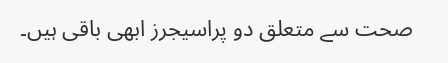صحت سے متعلق دو پراسیجرز ابھی باقی ہیں۔